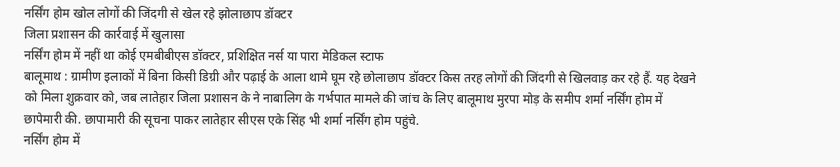नर्सिंग होम खोल लोगों की जिंदगी से खेल रहे झोलाछाप डॉक्टर
जिला प्रशासन की कार्रवाई में खुलासा
नर्सिंग होम में नहीं था कोई एमबीबीएस डॉक्टर, प्रशिक्षित नर्स या पारा मेडिकल स्टाफ
बालूमाथ : ग्रामीण इलाकों में बिना किसी डिग्री और पढ़ाई के आला थामे घूम रहे छोलाछाप डॉक्टर किस तरह लोगों की जिंदगी से खिलवाड़ कर रहे हैं. यह देखने को मिला शुक्रवार को, जब लातेहार जिला प्रशासन के ने नाबालिग के गर्भपात मामले की जांच के लिए बालूमाथ मुरपा मोड़ के समीप शर्मा नर्सिंग होम में छापेमारी की. छापामारी की सूचना पाकर लातेहार सीएस एके सिंह भी शर्मा नर्सिंग होम पहुंचे.
नर्सिंग होम में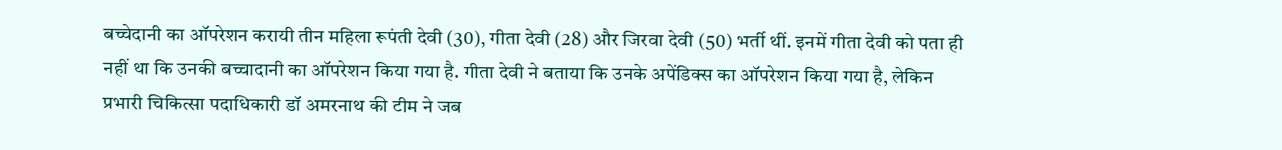बच्चेदानी का ऑपरेशन करायी तीन महिला रूपंती देवी (30), गीता देवी (28) और जिरवा देवी (50) भर्ती थीं. इनमें गीता देवी को पता ही नहीं था कि उनकी बच्चादानी का ऑपरेशन किया गया है. गीता देवी ने बताया कि उनके अपेंडिक्स का ऑपरेशन किया गया है, लेकिन प्रभारी चिकित्सा पदाधिकारी डॉ अमरनाथ की टीम ने जब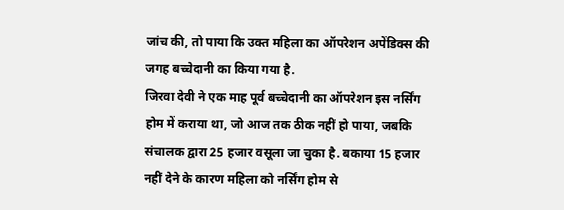जांच की, तो पाया कि उक्त महिला का ऑपरेशन अपेंडिक्स की जगह बच्चेदानी का किया गया है.
जिरवा देवी ने एक माह पूर्व बच्चेदानी का ऑपरेशन इस नर्सिंग होम में कराया था, जो आज तक ठीक नहीं हो पाया, जबकि संचालक द्वारा 25 हजार वसूला जा चुका है. बकाया 15 हजार नहीं देने के कारण महिला को नर्सिंग होम से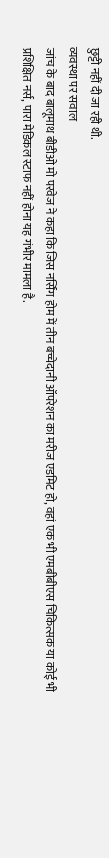छुट्टी नहीं दी जा रही थी.
व्यवस्था पर सवाल
जांच के बाद बालूमाथ बीडीओ मो परवेज ने कहा कि जिस नर्सिंग होम में तीन बच्चेदानी ऑपरेशन का मरीज एडमिट हो, वहां एक भी एमबीबीएस चिकित्सक या कोई भी प्रशिक्षित नर्स, पारा मेडिकल स्टाफ नहीं होना यह गंभीर मामला है.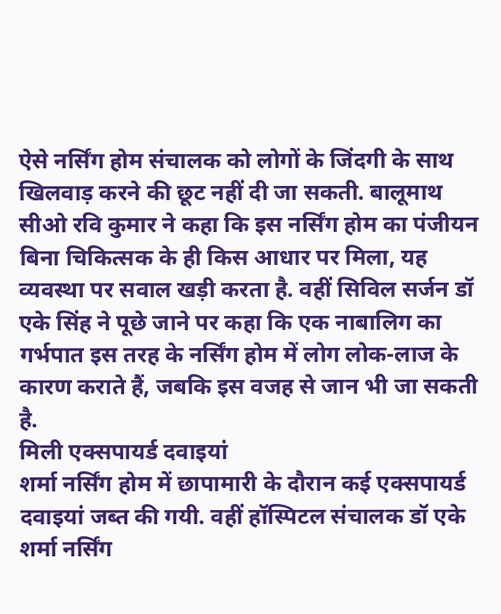ऐसे नर्सिंग होम संचालक को लोगों के जिंदगी के साथ खिलवाड़ करने की छूट नहीं दी जा सकती. बालूमाथ सीओ रवि कुमार ने कहा कि इस नर्सिंग होम का पंजीयन बिना चिकित्सक के ही किस आधार पर मिला, यह व्यवस्था पर सवाल खड़ी करता है. वहीं सिविल सर्जन डॉ एके सिंह ने पूछे जाने पर कहा कि एक नाबालिग का गर्भपात इस तरह के नर्सिंग होम में लोग लोक-लाज के कारण कराते हैं, जबकि इस वजह से जान भी जा सकती है.
मिली एक्सपायर्ड दवाइयां
शर्मा नर्सिंग होम में छापामारी के दौरान कई एक्सपायर्ड दवाइयां जब्त की गयी. वहीं हॉस्पिटल संचालक डॉ एके शर्मा नर्सिंग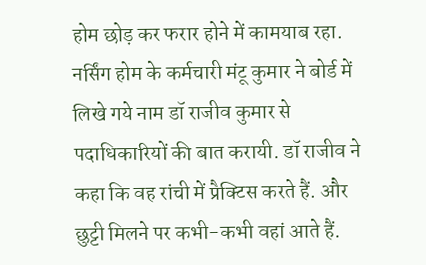होम छोड़ कर फरार होने में कामयाब रहा.
नर्सिंग होम के कर्मचारी मंटू कुमार ने बोर्ड में लिखे गये नाम डॉ राजीव कुमार से पदाधिकारियों की बात करायी. डॉ राजीव ने कहा कि वह रांची में प्रैक्टिस करते हैं. और छुट्टी मिलने पर कभी-कभी वहां आते हैं.